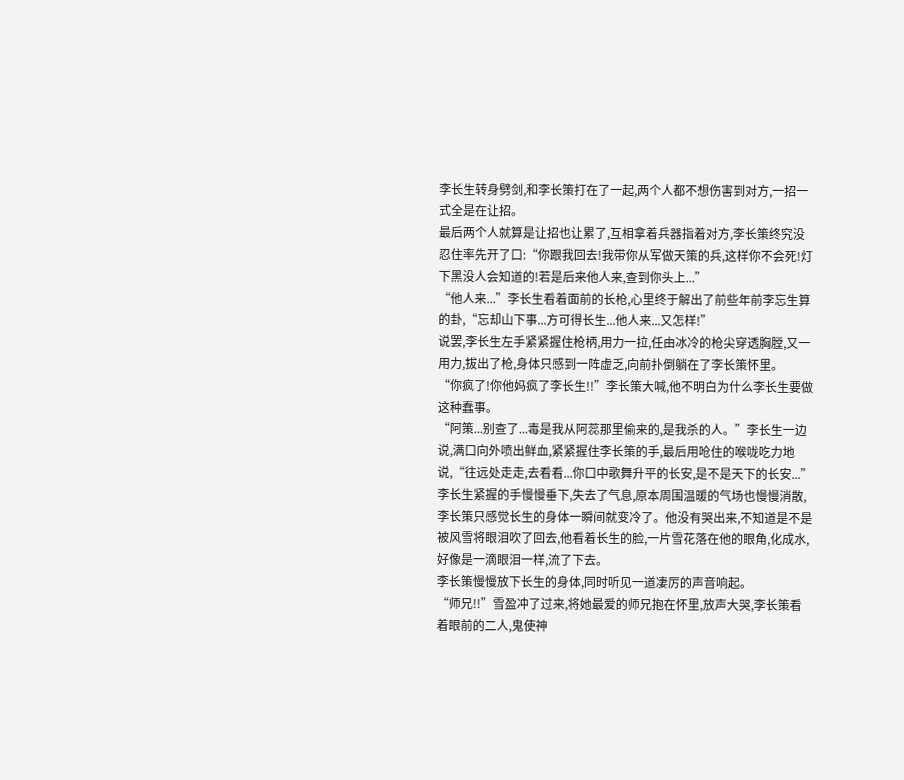李长生转身劈剑,和李长策打在了一起,两个人都不想伤害到对方,一招一式全是在让招。
最后两个人就算是让招也让累了,互相拿着兵器指着对方,李长策终究没忍住率先开了口:“你跟我回去!我带你从军做天策的兵,这样你不会死!灯下黑没人会知道的!若是后来他人来,查到你头上...”
“他人来...”李长生看着面前的长枪,心里终于解出了前些年前李忘生算的卦,“忘却山下事...方可得长生...他人来...又怎样!”
说罢,李长生左手紧紧握住枪柄,用力一拉,任由冰冷的枪尖穿透胸膛,又一用力,拔出了枪,身体只感到一阵虚乏,向前扑倒躺在了李长策怀里。
“你疯了!你他妈疯了李长生!!”李长策大喊,他不明白为什么李长生要做这种蠢事。
“阿策...别查了...毒是我从阿蕊那里偷来的,是我杀的人。”李长生一边说,满口向外喷出鲜血,紧紧握住李长策的手,最后用呛住的喉咙吃力地说,“往远处走走,去看看...你口中歌舞升平的长安,是不是天下的长安...”
李长生紧握的手慢慢垂下,失去了气息,原本周围温暖的气场也慢慢消散,李长策只感觉长生的身体一瞬间就变冷了。他没有哭出来,不知道是不是被风雪将眼泪吹了回去,他看着长生的脸,一片雪花落在他的眼角,化成水,好像是一滴眼泪一样,流了下去。
李长策慢慢放下长生的身体,同时听见一道凄厉的声音响起。
“师兄!!”雪盈冲了过来,将她最爱的师兄抱在怀里,放声大哭,李长策看着眼前的二人,鬼使神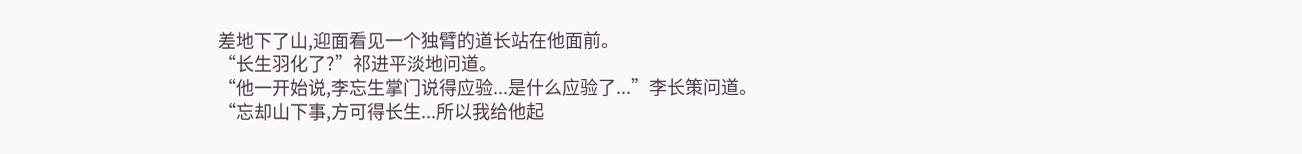差地下了山,迎面看见一个独臂的道长站在他面前。
“长生羽化了?”祁进平淡地问道。
“他一开始说,李忘生掌门说得应验...是什么应验了...”李长策问道。
“忘却山下事,方可得长生...所以我给他起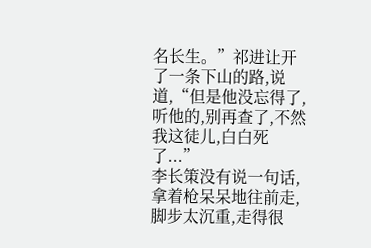名长生。”祁进让开了一条下山的路,说道,“但是他没忘得了,听他的,别再查了,不然我这徒儿,白白死了...”
李长策没有说一句话,拿着枪呆呆地往前走,脚步太沉重,走得很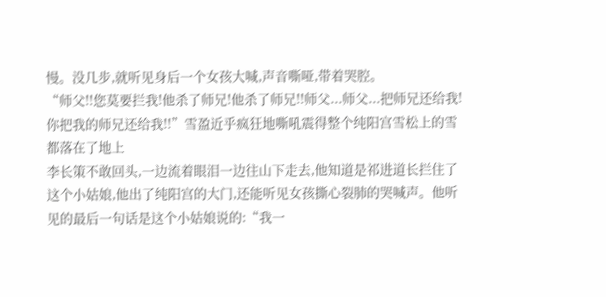慢。没几步,就听见身后一个女孩大喊,声音嘶哑,带着哭腔。
“师父!!您莫要拦我!他杀了师兄!他杀了师兄!!师父...师父...把师兄还给我!你把我的师兄还给我!!”雪盈近乎疯狂地嘶吼震得整个纯阳宫雪松上的雪都落在了地上
李长策不敢回头,一边流着眼泪一边往山下走去,他知道是祁进道长拦住了这个小姑娘,他出了纯阳宫的大门,还能听见女孩撕心裂肺的哭喊声。他听见的最后一句话是这个小姑娘说的:“我一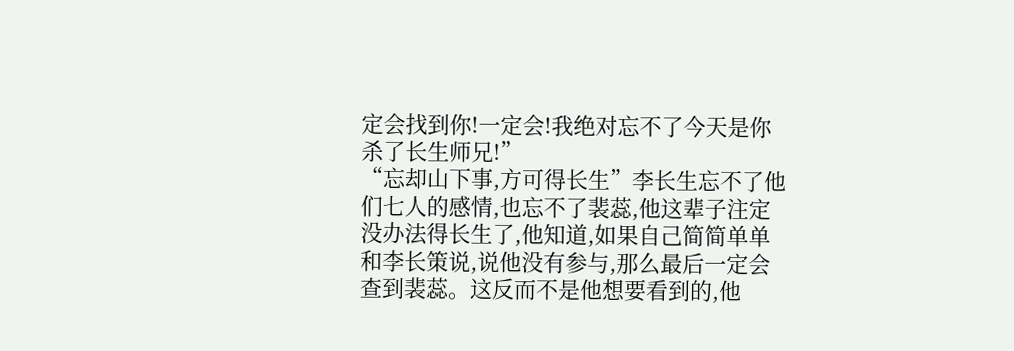定会找到你!一定会!我绝对忘不了今天是你杀了长生师兄!”
“忘却山下事,方可得长生”李长生忘不了他们七人的感情,也忘不了裴蕊,他这辈子注定没办法得长生了,他知道,如果自己简简单单和李长策说,说他没有参与,那么最后一定会查到裴蕊。这反而不是他想要看到的,他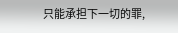只能承担下一切的罪,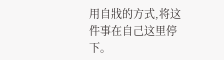用自戕的方式,将这件事在自己这里停下。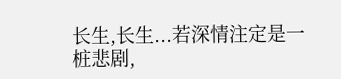长生,长生...若深情注定是一桩悲剧,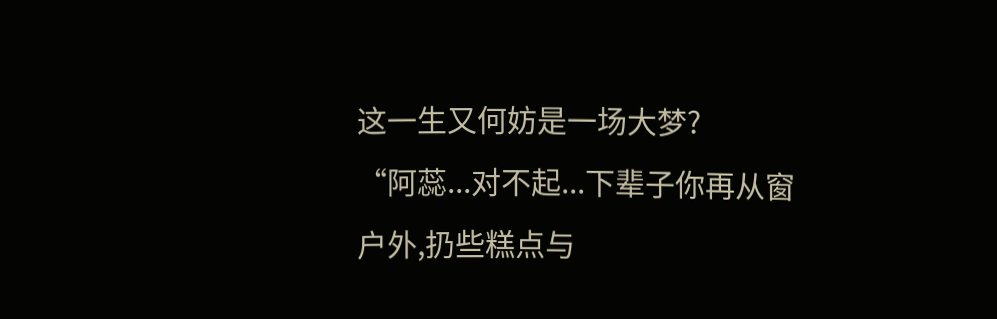这一生又何妨是一场大梦?
“阿蕊...对不起...下辈子你再从窗户外,扔些糕点与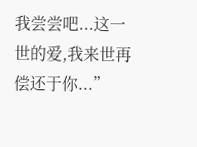我尝尝吧...这一世的爱,我来世再偿还于你...”